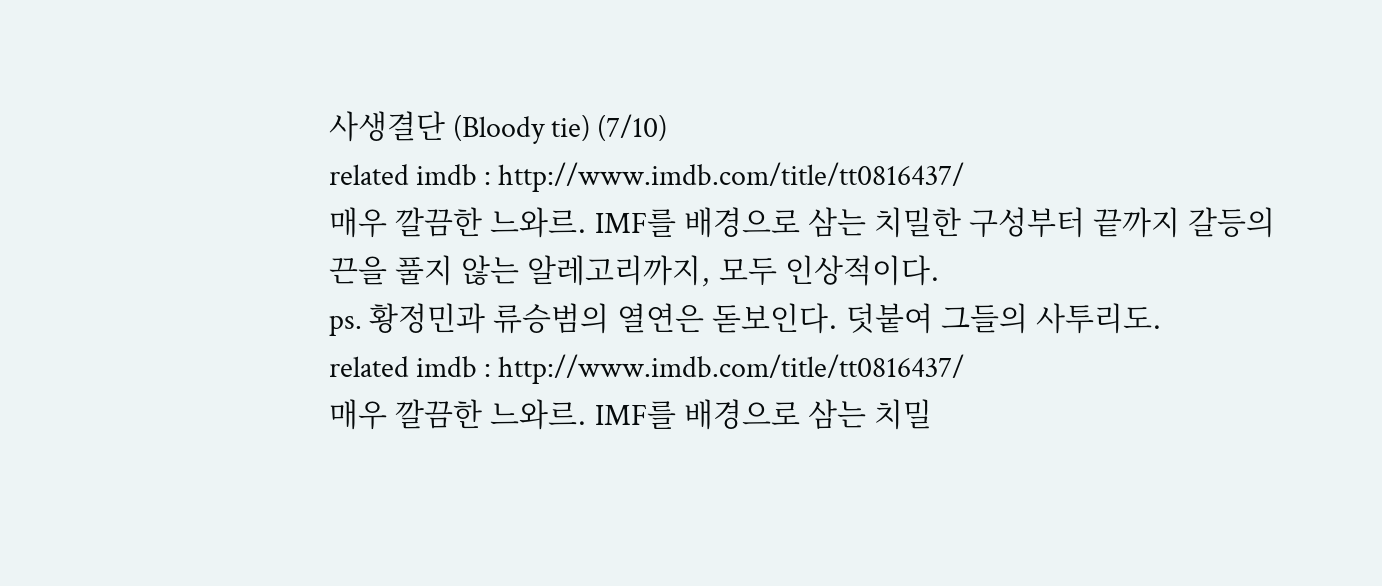사생결단 (Bloody tie) (7/10)
related imdb : http://www.imdb.com/title/tt0816437/
매우 깔끔한 느와르. IMF를 배경으로 삼는 치밀한 구성부터 끝까지 갈등의 끈을 풀지 않는 알레고리까지, 모두 인상적이다.
ps. 황정민과 류승범의 열연은 돋보인다. 덧붙여 그들의 사투리도.
related imdb : http://www.imdb.com/title/tt0816437/
매우 깔끔한 느와르. IMF를 배경으로 삼는 치밀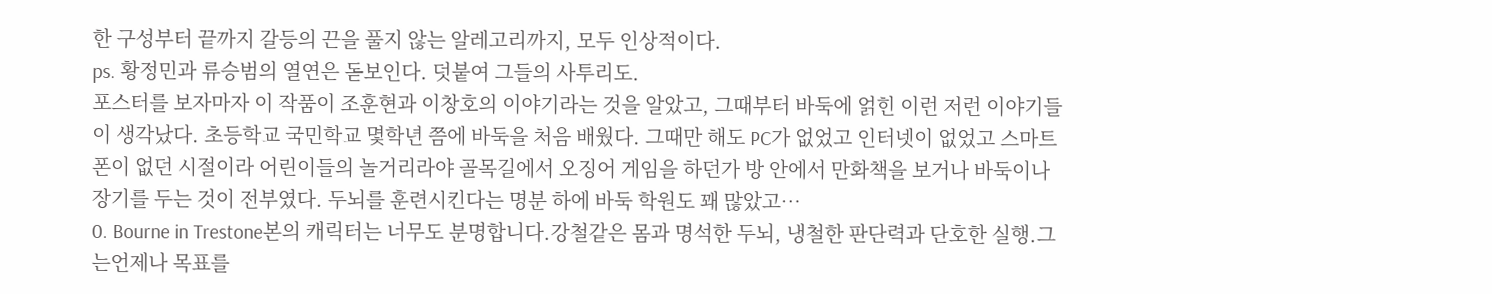한 구성부터 끝까지 갈등의 끈을 풀지 않는 알레고리까지, 모두 인상적이다.
ps. 황정민과 류승범의 열연은 돋보인다. 덧붙여 그들의 사투리도.
포스터를 보자마자 이 작품이 조훈현과 이창호의 이야기라는 것을 알았고, 그때부터 바둑에 얽힌 이런 저런 이야기들이 생각났다. 초등학교 국민학교 몇학년 쯤에 바둑을 처음 배웠다. 그때만 해도 PC가 없었고 인터넷이 없었고 스마트폰이 없던 시절이라 어린이들의 놀거리라야 골목길에서 오징어 게임을 하던가 방 안에서 만화책을 보거나 바둑이나 장기를 두는 것이 전부였다. 두뇌를 훈련시킨다는 명분 하에 바둑 학원도 꽤 많았고…
0. Bourne in Trestone본의 캐릭터는 너무도 분명합니다.강철같은 몸과 명석한 두뇌, 냉철한 판단력과 단호한 실행.그는언제나 목표를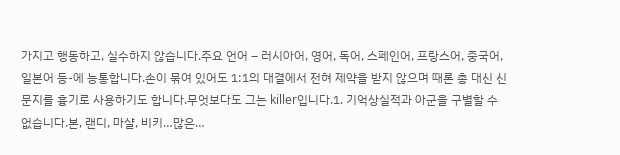가지고 행동하고, 실수하지 않습니다.주요 언어 – 러시아어, 영어, 독어, 스페인어, 프랑스어, 중국어, 일본어 등-에 능통합니다.손이 묶여 있어도 1:1의 대결에서 전혀 제약을 받지 않으며 때론 총 대신 신문지를 흉기로 사용하기도 합니다.무엇보다도 그는 killer입니다.1. 기억상실적과 아군을 구별할 수 없습니다.본, 랜디, 마샬, 비키…많은…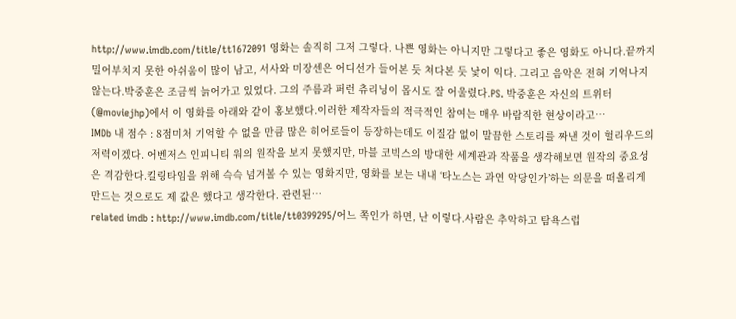http://www.imdb.com/title/tt1672091 영화는 솔직히 그저 그렇다. 나쁜 영화는 아니지만 그렇다고 좋은 영화도 아니다.끝까지 밀어부치지 못한 아쉬움이 많이 남고, 서사와 미장센은 어디선가 들어본 듯 쳐다본 듯 낯이 익다. 그리고 음악은 전혀 기억나지 않는다.박중훈은 조금씩 늙어가고 있었다. 그의 주름과 퍼런 츄리닝이 몹시도 잘 어울렸다.PS. 박중훈은 자신의 트위터(@moviejhp)에서 이 영화를 아래와 같이 홍보했다.이러한 제작자들의 적극적인 참여는 매우 바람직한 현상이라고…
IMDb 내 점수 : 8점미처 기억할 수 없을 만큼 많은 히어로들이 등장하는데도 이질감 없이 말끔한 스토리를 짜낸 것이 헐리우드의 저력이겠다. 어벤저스 인피니티 워의 원작을 보지 못했지만, 마블 코빅스의 방대한 세계관과 작품을 생각해보면 원작의 중요성은 격감한다.킬링타임을 위해 슥슥 넘겨볼 수 있는 영화지만, 영화를 보는 내내 ‘타노스는 과연 악당인가’하는 의문을 떠올리게 만드는 것으로도 제 값은 했다고 생각한다. 관련된…
related imdb : http://www.imdb.com/title/tt0399295/어느 쪽인가 하면, 난 이렇다.사람은 추악하고 탐욕스럽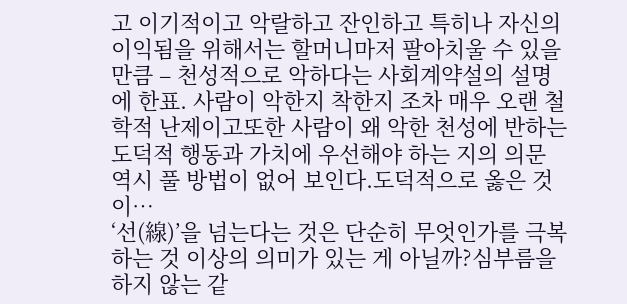고 이기적이고 악랄하고 잔인하고 특히나 자신의 이익됨을 위해서는 할머니마저 팔아치울 수 있을 만큼 – 천성적으로 악하다는 사회계약설의 설명에 한표. 사람이 악한지 착한지 조차 매우 오랜 철학적 난제이고또한 사람이 왜 악한 천성에 반하는 도덕적 행동과 가치에 우선해야 하는 지의 의문 역시 풀 방법이 없어 보인다.도덕적으로 옳은 것이…
‘선(線)’을 넘는다는 것은 단순히 무엇인가를 극복하는 것 이상의 의미가 있는 게 아닐까?심부름을 하지 않는 같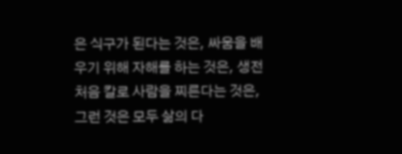은 식구가 된다는 것은, 싸움을 배우기 위해 자해를 하는 것은, 생전 처음 칼로 사람을 찌른다는 것은, 그런 것은 모두 삶의 다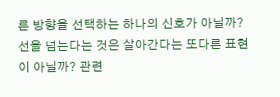른 방향을 선택하는 하나의 신호가 아닐까?선을 넘는다는 것은 살아간다는 또다른 표현이 아닐까? 관련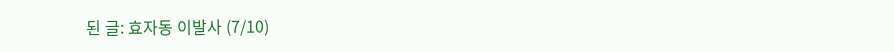된 글: 효자동 이발사 (7/10)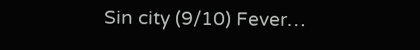Sin city (9/10) Fever…